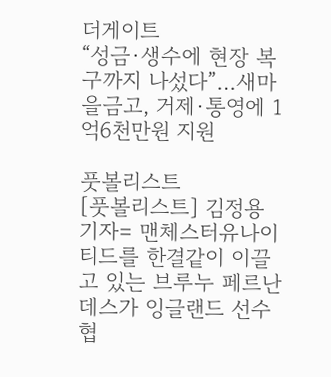더게이트
“성금·생수에 현장 복구까지 나섰다”…새마을금고, 거제·통영에 1억6천만원 지원

풋볼리스트
[풋볼리스트] 김정용 기자= 맨체스터유나이티드를 한결같이 이끌고 있는 브루누 페르난데스가 잉글랜드 선수협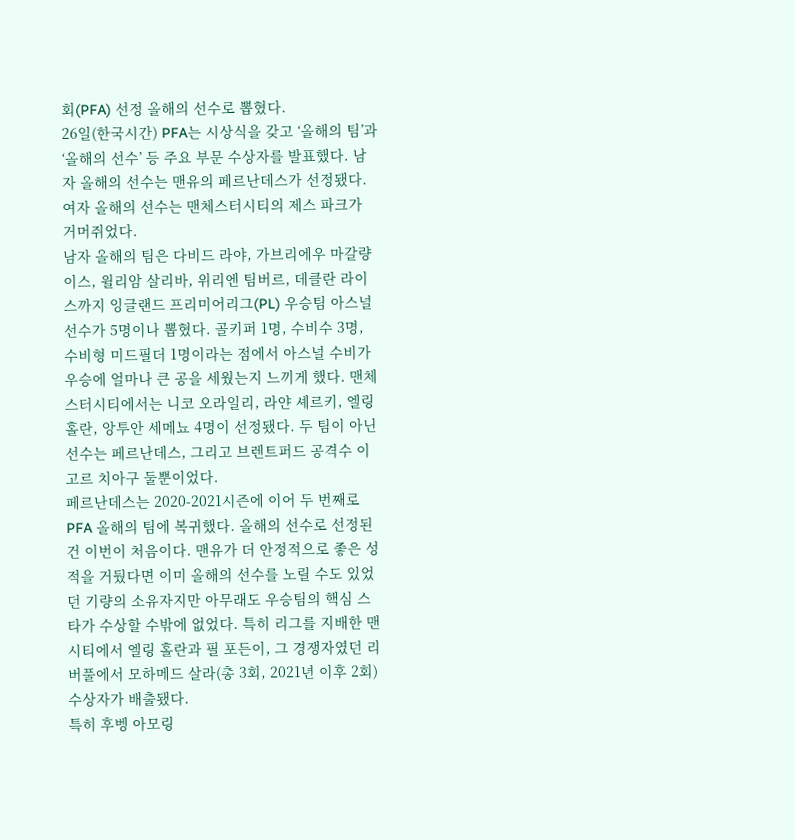회(PFA) 선정 올해의 선수로 뽑혔다.
26일(한국시간) PFA는 시상식을 갖고 ‘올해의 팀’과 ‘올해의 선수’ 등 주요 부문 수상자를 발표했다. 남자 올해의 선수는 맨유의 페르난데스가 선정됐다. 여자 올해의 선수는 맨체스터시티의 제스 파크가 거머쥐었다.
남자 올해의 팀은 다비드 라야, 가브리에우 마갈량이스, 윌리암 살리바, 위리엔 팀버르, 데클란 라이스까지 잉글랜드 프리미어리그(PL) 우승팀 아스널 선수가 5명이나 뽑혔다. 골키퍼 1명, 수비수 3명, 수비형 미드필더 1명이라는 점에서 아스널 수비가 우승에 얼마나 큰 공을 세웠는지 느끼게 했다. 맨체스터시티에서는 니코 오라일리, 라얀 셰르키, 엘링 홀란, 앙투안 세메뇨 4명이 선정됐다. 두 팀이 아닌 선수는 페르난데스, 그리고 브렌트퍼드 공격수 이고르 치아구 둘뿐이었다.
페르난데스는 2020-2021시즌에 이어 두 번째로 PFA 올해의 팀에 복귀했다. 올해의 선수로 선정된 건 이번이 처음이다. 맨유가 더 안정적으로 좋은 성적을 거뒀다면 이미 올해의 선수를 노릴 수도 있었던 기량의 소유자지만 아무래도 우승팀의 핵심 스타가 수상할 수밖에 없었다. 특히 리그를 지배한 맨시티에서 엘링 홀란과 필 포든이, 그 경쟁자였던 리버풀에서 모하메드 살라(총 3회, 2021년 이후 2회) 수상자가 배출됐다.
특히 후벵 아모링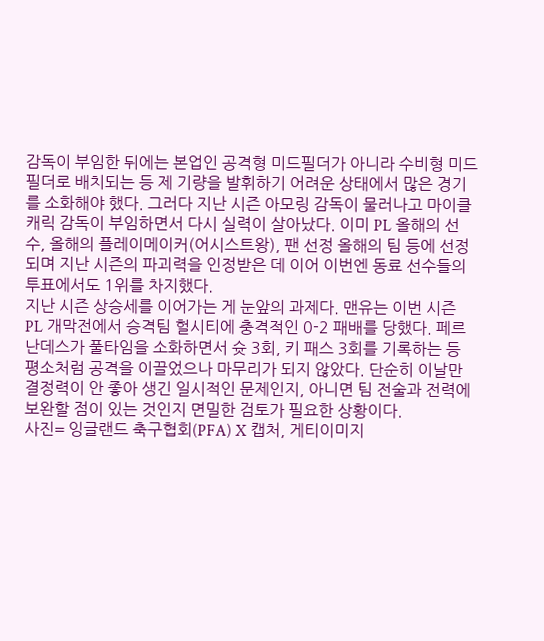감독이 부임한 뒤에는 본업인 공격형 미드필더가 아니라 수비형 미드필더로 배치되는 등 제 기량을 발휘하기 어려운 상태에서 많은 경기를 소화해야 했다. 그러다 지난 시즌 아모링 감독이 물러나고 마이클 캐릭 감독이 부임하면서 다시 실력이 살아났다. 이미 PL 올해의 선수, 올해의 플레이메이커(어시스트왕), 팬 선정 올해의 팀 등에 선정되며 지난 시즌의 파괴력을 인정받은 데 이어 이번엔 동료 선수들의 투표에서도 1위를 차지했다.
지난 시즌 상승세를 이어가는 게 눈앞의 과제다. 맨유는 이번 시즌 PL 개막전에서 승격팀 헐시티에 충격적인 0-2 패배를 당했다. 페르난데스가 풀타임을 소화하면서 슛 3회, 키 패스 3회를 기록하는 등 평소처럼 공격을 이끌었으나 마무리가 되지 않았다. 단순히 이날만 결정력이 안 좋아 생긴 일시적인 문제인지, 아니면 팀 전술과 전력에 보완할 점이 있는 것인지 면밀한 검토가 필요한 상황이다.
사진= 잉글랜드 축구협회(PFA) X 캡처, 게티이미지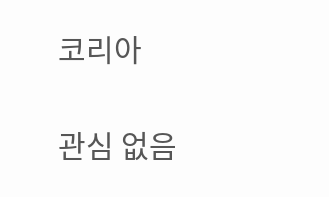코리아

관심 없음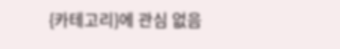{카테고리}에 관심 없음